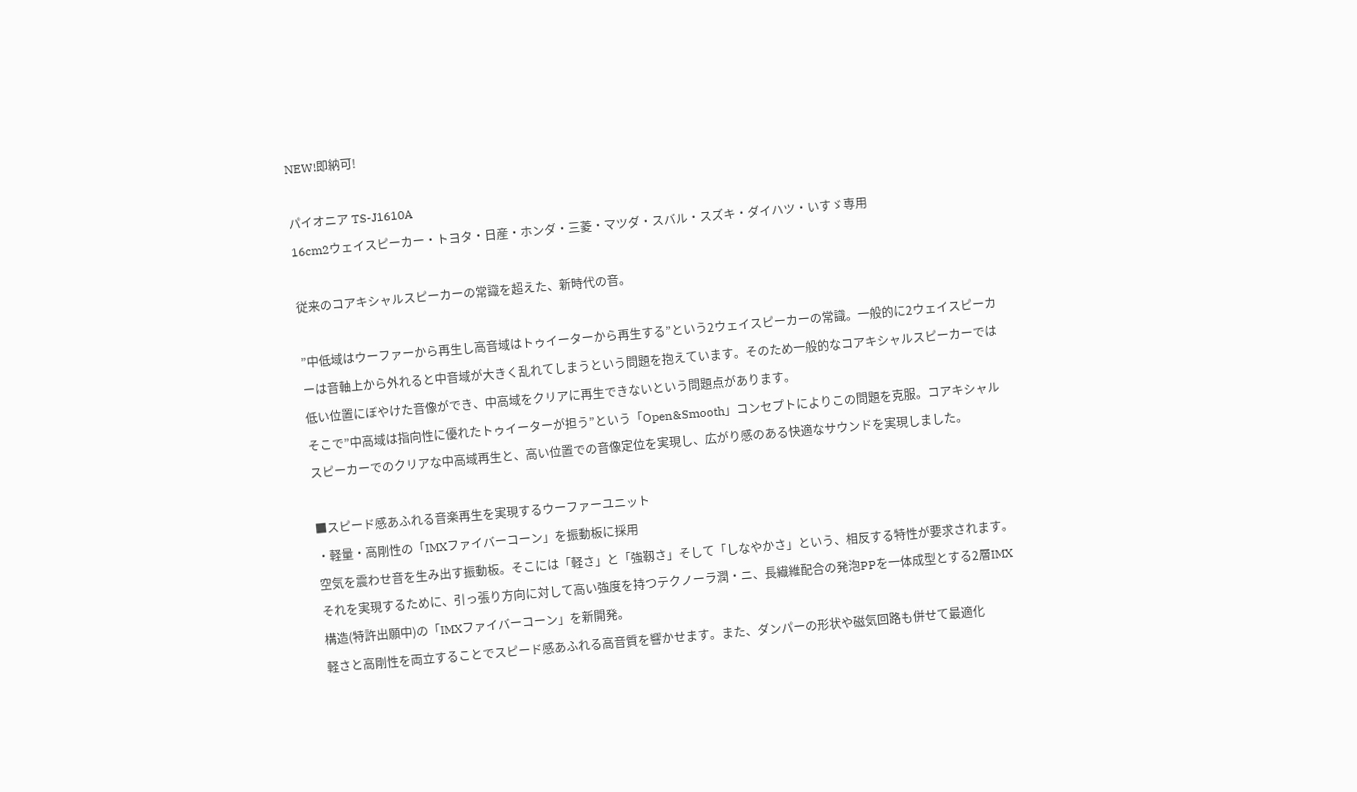NEW!即納可!

パイオニア TS-J1610A
16cm2ウェイスピーカー・トヨタ・日産・ホンダ・三菱・マツダ・スバル・スズキ・ダイハツ・いすゞ専用

従来のコアキシャルスピーカーの常識を超えた、新時代の音。

”中低域はウーファーから再生し高音域はトゥイーターから再生する”という2ウェイスピーカーの常識。一般的に2ウェイスピーカーは音軸上から外れると中音域が大きく乱れてしまうという問題を抱えています。そのため一般的なコアキシャルスピーカーでは低い位置にぼやけた音像ができ、中高域をクリアに再生できないという問題点があります。
そこで”中高域は指向性に優れたトゥイーターが担う”という「Open&Smooth」コンセプトによりこの問題を克服。コアキシャルスピーカーでのクリアな中高域再生と、高い位置での音像定位を実現し、広がり感のある快適なサウンドを実現しました。

■スピード感あふれる音楽再生を実現するウーファーユニット
・軽量・高剛性の「IMXファイバーコーン」を振動板に採用
空気を震わせ音を生み出す振動板。そこには「軽さ」と「強靱さ」そして「しなやかさ」という、相反する特性が要求されます。それを実現するために、引っ張り方向に対して高い強度を持つテクノーラ潤・ニ、長繊維配合の発泡PPを一体成型とする2層IMX構造(特許出願中)の「IMXファイバーコーン」を新開発。
軽さと高剛性を両立することでスピード感あふれる高音質を響かせます。また、ダンパーの形状や磁気回路も併せて最適化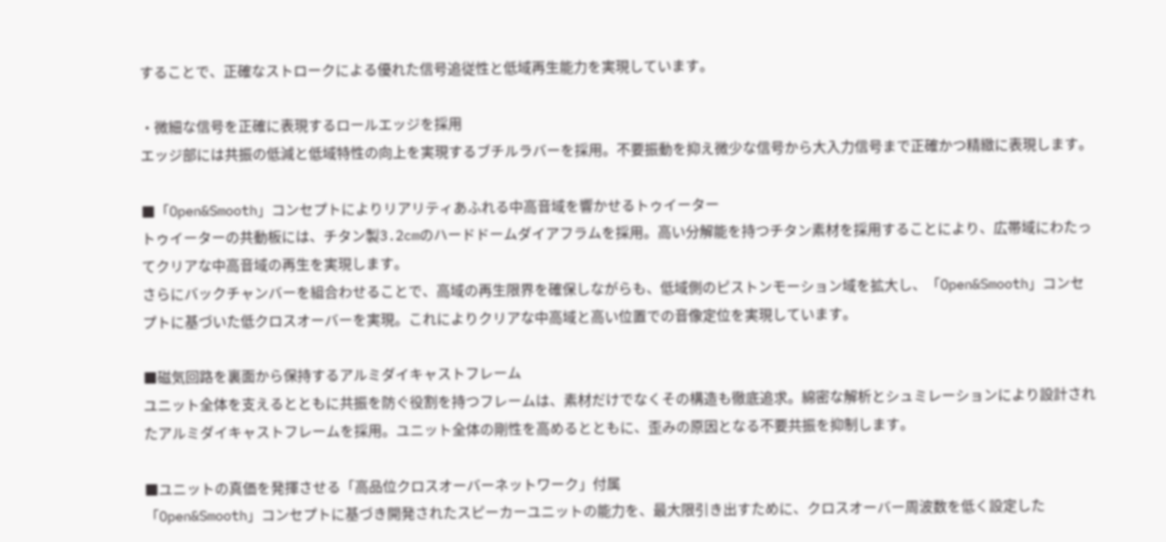することで、正確なストロークによる優れた信号追従性と低域再生能力を実現しています。

・微細な信号を正確に表現するロールエッジを採用
エッジ部には共振の低減と低域特性の向上を実現するブチルラバーを採用。不要振動を抑え微少な信号から大入力信号まで正確かつ精緻に表現します。

■「Open&Smooth」コンセプトによりリアリティあふれる中高音域を響かせるトゥイーター
トゥイーターの共動板には、チタン製3.2cmのハードドームダイアフラムを採用。高い分解能を持つチタン素材を採用することにより、広帯域にわたってクリアな中高音域の再生を実現します。
さらにバックチャンバーを組合わせることで、高域の再生限界を確保しながらも、低域側のピストンモーション域を拡大し、「Open&Smooth」コンセプトに基づいた低クロスオーバーを実現。これによりクリアな中高域と高い位置での音像定位を実現しています。

■磁気回路を裏面から保持するアルミダイキャストフレーム
ユニット全体を支えるとともに共振を防ぐ役割を持つフレームは、素材だけでなくその構造も徹底追求。綿密な解析とシュミレーションにより設計されたアルミダイキャストフレームを採用。ユニット全体の剛性を高めるとともに、歪みの原因となる不要共振を抑制します。

■ユニットの真価を発揮させる「高品位クロスオーバーネットワーク」付属
「Open&Smooth」コンセプトに基づき開発されたスピーカーユニットの能力を、最大限引き出すために、クロスオーバー周波数を低く設定した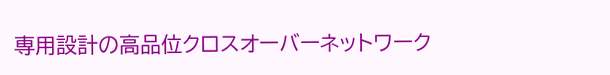専用設計の高品位クロスオーバーネットワーク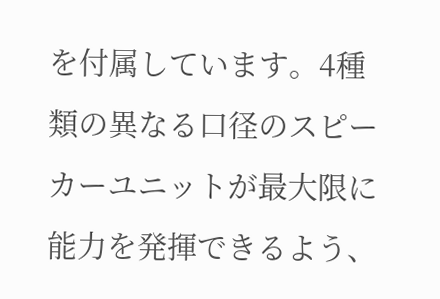を付属しています。4種類の異なる口径のスピーカーユニットが最大限に能力を発揮できるよう、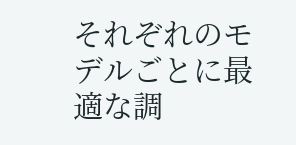それぞれのモデルごとに最適な調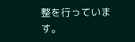整を行っています。